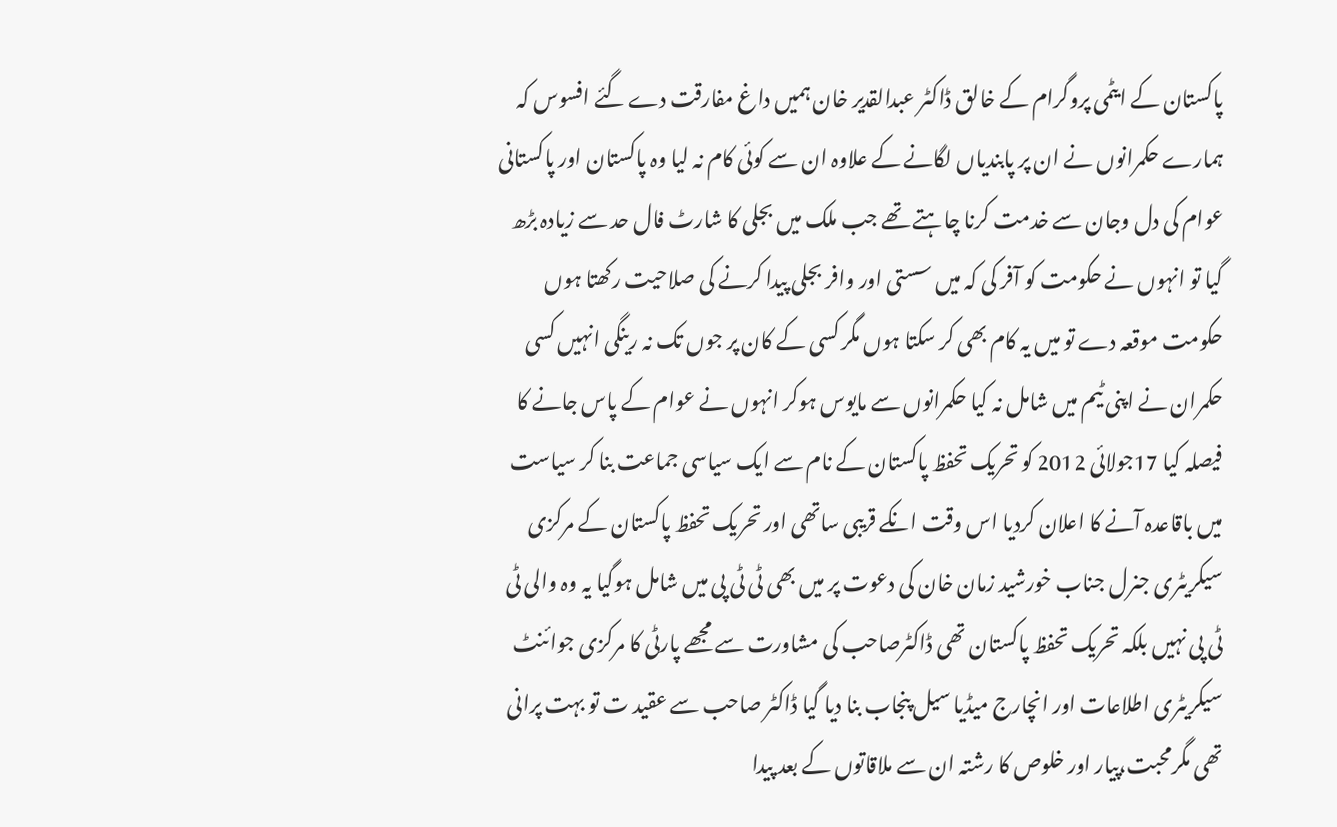پاکستان کے ایٹمی پروگرام کے خالق ڈاکٹر عبدالقدیر خان ہمیں داغ مفارقت دے گئے افسوس کہ ہمارے حکمرانوں نے ان پر پابندیاں لگانے کے علاوہ ان سے کوئی کام نہ لیا وہ پاکستان اور پاکستانی عوام کی دل وجان سے خدمت کرنا چاہتے تھے جب ملک میں بجلی کا شارٹ فال حد سے زیادہ بڑھ گیا تو انہوں نے حکومت کو آفر کی کہ میں سستی اور وافر بجلی پیدا کرنے کی صلاحیت رکھتا ہوں حکومت موقعہ دے تو میں یہ کام بھی کر سکتا ہوں مگر کسی کے کان پر جوں تک نہ رینگی انہیں کسی حکمران نے اپنی ٹیم میں شامل نہ کیا حکمرانوں سے مایوس ہوکر انہوں نے عوام کے پاس جانے کا فیصلہ کیا 17جولائی 2012 کو تحریک تحفظ پاکستان کے نام سے ایک سیاسی جماعت بنا کر سیاست میں باقاعدہ آنے کا اعلان کردیا اس وقت انکے قریبی ساتھی اور تحریک تحفظ پاکستان کے مرکزی سیکریٹری جنرل جناب خورشید زمان خان کی دعوت پر میں بھی ٹی ٹی پی میں شامل ہوگیا یہ وہ والی ٹی ٹی پی نہیں بلکہ تحریک تحفظ پاکستان تھی ڈاکٹرصاحب کی مشاورت سے مجھے پارٹی کا مرکزی جوائنٹ سیکریٹری اطلاعات اور انچارج میڈیا سیل پنجاب بنا دیا گیا ڈاکٹر صاحب سے عقید ت تو بہت پرانی تھی مگرمحبت،پیار اور خلوص کا رشتہ ان سے ملاقاتوں کے بعد پیدا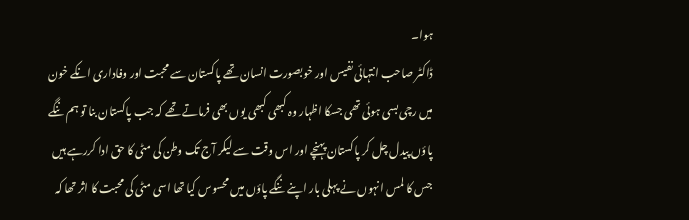ہوا۔
ڈاکٹر صاحب انتہائی نفیس اور خوبصورت انسان تھے پاکستان سے محبت اور وفاداری انکے خون میں رچی بسی ہوئی تھی جسکا اظہار وہ کبھی کبھی یوں بھی فرماتے تھے کہ جب پاکستان بنا تو ہم ننگے پاؤں پیدل چل کر پاکستان پہنچے اور اس وقت سے لیکر آج تک وطن کی مٹی کا حق ادا کررہے ہیں جس کا لمس انہوں نے پہلی بار اپنے ننگے پاؤں میں محسوس کیا تھا اسی مٹی کی محبت کا اثر تھا کہ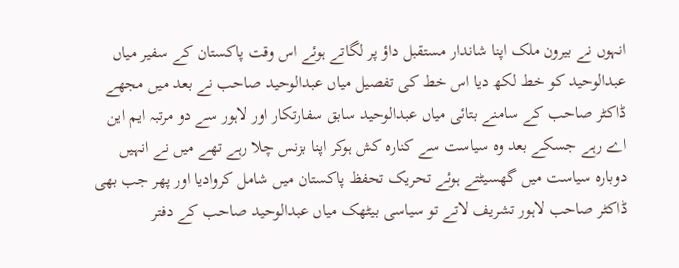انہوں نے بیرون ملک اپنا شاندار مستقبل داؤ پر لگاتے ہوئے اس وقت پاکستان کے سفیر میاں عبدالوحید کو خط لکھ دیا اس خط کی تفصیل میاں عبدالوحید صاحب نے بعد میں مجھے ڈاکٹر صاحب کے سامنے بتائی میاں عبدالوحید سابق سفارتکار اور لاہور سے دو مرتبہ ایم این اے رہے جسکے بعد وہ سیاست سے کنارہ کش ہوکر اپنا بزنس چلا رہے تھے میں نے انہیں دوبارہ سیاست میں گھسیٹتے ہوئے تحریک تحفظ پاکستان میں شامل کروادیا اور پھر جب بھی ڈاکٹر صاحب لاہور تشریف لاتے تو سیاسی بیٹھک میاں عبدالوحید صاحب کے دفتر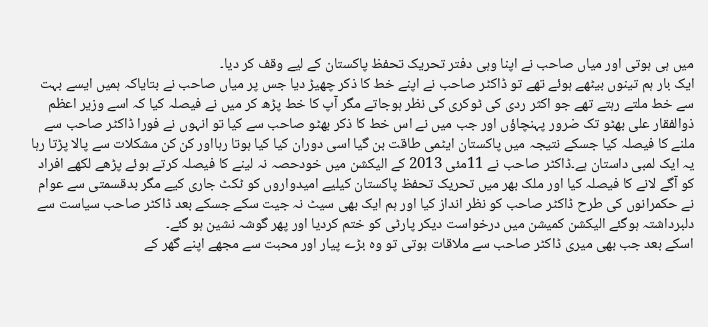میں ہی ہوتی اور میاں صاحب نے اپنا وہی دفتر تحریک تحفظ پاکستان کے لیے وقف کر دیا۔
ایک بار ہم تینوں بیٹھے ہوئے تھے تو ڈاکٹر صاحب نے اپنے خط کا ذکر چھیڑ دیا جس پر میاں صاحب نے بتایاکہ ہمیں ایسے بہت سے خط ملتے رہتے تھے جو اکثر ردی کی ٹوکری کی نظر ہوجاتے مگر آپ کا خط پڑھ کر میں نے فیصلہ کیا کہ اسے وزیر اعظم ذوالفقار علی بھٹو تک ضرور پہنچاؤں اور جب میں نے اس خط کا ذکر بھٹو صاحب سے کیا تو انہوں نے فورا ڈاکٹر صاحب سے ملنے کا فیصلہ کیا جسکے نتیجہ میں پاکستان ایٹمی طاقت بن گیا اسی دوران کیا کیا ہوتا رہااور کن کن مشکلات سے پالا پڑتا رہا یہ ایک لمبی داستان ہے۔ڈاکٹر صاحب نے 11مئی 2013 کے الیکشن میں خودحصہ نہ لینے کا فیصلہ کرتے ہوئے پڑھے لکھے افراد کو آگے لانے کا فیصلہ کیا اور ملک بھر میں تحریک تحفظ پاکستان کیلیے امیدواروں کو ٹکٹ جاری کیے مگر بدقسمتی سے عوام نے حکمرانوں کی طرح ڈاکٹر صاحب کو نظر انداز کیا اور ہم ایک بھی سیٹ نہ جیت سکے جسکے بعد ڈاکٹر صاحب سیاست سے دلبرداشتہ ہوگئے الیکشن کمیشن میں درخواست دیکر پارٹی کو ختم کردیا اور پھر گوشہ نشین ہو گئے۔
اسکے بعد جب بھی میری ڈاکٹر صاحب سے ملاقات ہوتی تو وہ بڑے پیار اور محبت سے مجھے اپنے گھر کے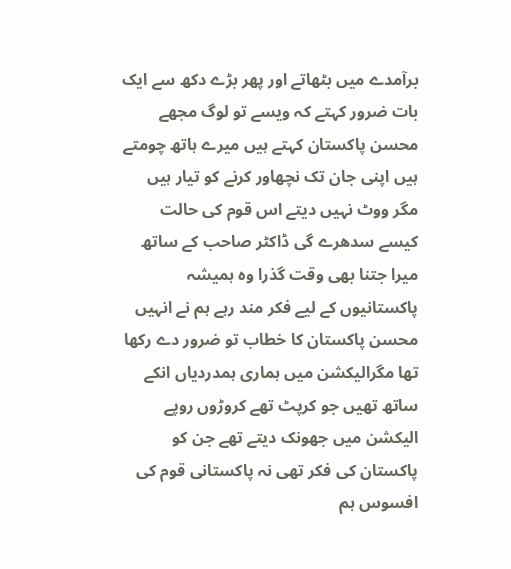برآمدے میں بٹھاتے اور پھر بڑے دکھ سے ایک بات ضرور کہتے کہ ویسے تو لوگ مجھے محسن پاکستان کہتے ہیں میرے ہاتھ چومتے ہیں اپنی جان تک نچھاور کرنے کو تیار ہیں مگر ووٹ نہیں دیتے اس قوم کی حالت کیسے سدھرے گی ڈاکٹر صاحب کے ساتھ میرا جتنا بھی وقت گذرا وہ ہمیشہ پاکستانیوں کے لیے فکر مند رہے ہم نے انہیں محسن پاکستان کا خطاب تو ضرور دے رکھا تھا مگرالیکشن میں ہماری ہمدردیاں انکے ساتھ تھیں جو کرپٹ تھے کروڑوں روپے الیکشن میں جھونک دیتے تھے جن کو پاکستان کی فکر تھی نہ پاکستانی قوم کی افسوس ہم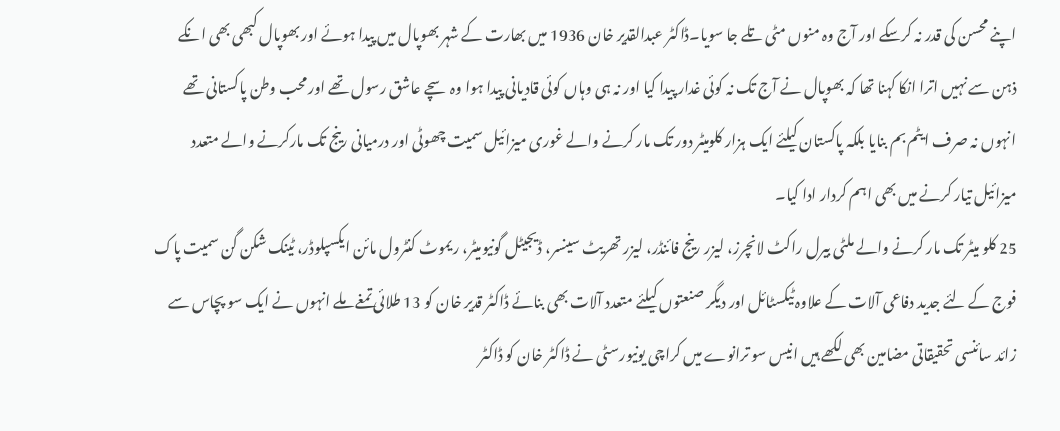اپنے محسن کی قدر نہ کرسکے اور آج وہ منوں مٹی تلے جا سویا۔ڈاکٹر عبدالقدیر خان 1936 میں بھارت کے شہر بھوپال میں پیدا ہوئے اور بھوپال کبھی بھی انکے ذہن سے نہیں اترا انکا کہنا تھا کہ بھوپال نے آج تک نہ کوئی غدار پیدا کیا اور نہ ہی وہاں کوئی قادیانی پیدا ہوا وہ سچے عاشق رسول تھے اور محب وطن پاکستانی تھے انہوں نہ صرف ایٹم بم بنایا بلکہ پاکستان کیلئے ایک ہزار کلومیٹر دور تک مار کرنے والے غوری میزائیل سمیت چھوٹی اور درمیانی رینج تک مارکرنے والے متعدد میزائیل تیار کرنے میں بھی اہم کردار ادا کیا۔
25 کلو میٹر تک مار کرنے والے ملٹی بیرل راکٹ لانچرز، لیزر رینج فائنڈر، لیزر تھریٹ سینسر، ڈیجیٹل گونیومیٹر، ریموٹ کنٹرول مائن ایکسپلوڈر، ٹینک شکن گن سمیت پاک فوج کے لئے جدید دفاعی آلات کے علاوہ ٹیکسٹائل اور دیگر صنعتوں کیلئے متعدد آلات بھی بنائے ڈاکٹر قدیر خان کو 13 طلائی تمغے ملے انہوں نے ایک سو پچاس سے زائد سائنسی تحقیقاتی مضامین بھی لکھے ہیں انیس سو ترانوے میں کراچی یونیورسٹی نے ڈاکٹر خان کو ڈاکٹر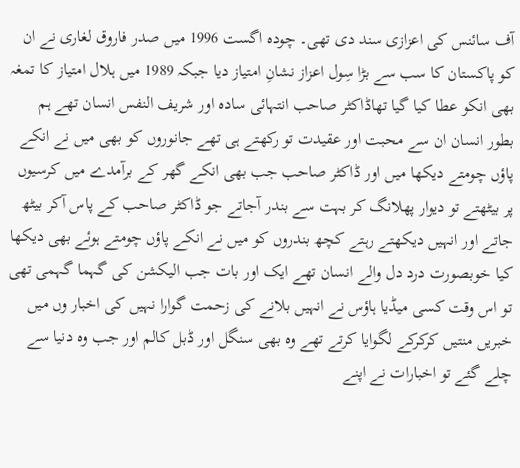آف سائنس کی اعزازی سند دی تھی۔ چودہ اگست 1996 میں صدر فاروق لغاری نے ان کو پاکستان کا سب سے بڑا سِول اعزاز نشانِ امتیاز دیا جبکہ 1989 میں ہلال امتیاز کا تمغہ بھی انکو عطا کیا گیا تھاڈاکٹر صاحب انتہائی سادہ اور شریف النفس انسان تھے ہم بطور انسان ان سے محبت اور عقیدت تو رکھتے ہی تھے جانوروں کو بھی میں نے انکے پاؤں چومتے دیکھا میں اور ڈاکٹر صاحب جب بھی انکے گھر کے برآمدے میں کرسیوں پر بیٹھتے تو دیوار پھلانگ کر بہت سے بندر آجاتے جو ڈاکٹر صاحب کے پاس آکر بیٹھ جاتے اور انہیں دیکھتے رہتے کچھ بندروں کو میں نے انکے پاؤں چومتے ہوئے بھی دیکھا کیا خوبصورت درد دل والے انسان تھے ایک اور بات جب الیکشن کی گہما گہمی تھی تو اس وقت کسی میڈیا ہاؤس نے انہیں بلانے کی زحمت گوارا نہیں کی اخبار وں میں خبریں منتیں کرکرکے لگوایا کرتے تھے وہ بھی سنگل اور ڈبل کالم اور جب وہ دنیا سے چلے گئے تو اخبارات نے اپنے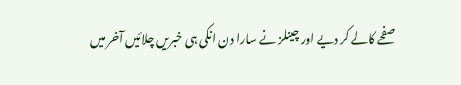صفحے کالے کر دیے اور چینلز نے سارا دن انکی ہی خبریں چلائیں آخر میں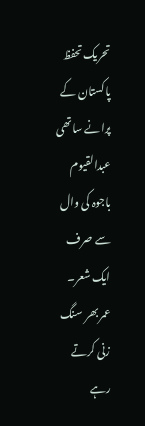تحریک تحفظ پاکستان کے پرانے ساتھی عبدالقیوم باجوہ کی وال سے صرف ایک شعر۔
عمر بھر سنگ زنی کرتے رہے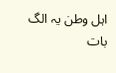اہل وطن یہ الگ بات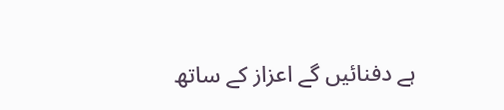ہے دفنائیں گے اعزاز کے ساتھ